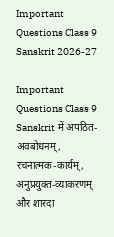Important Questions Class 9 Sanskrit 2026-27

Important Questions Class 9 Sanskrit में अपठित-अवबोधनम्, रचनात्मक-कार्यम्, अनुप्रयुक्त-व्याकरणम् और शारदा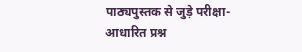पाठ्यपुस्तक से जुड़े परीक्षा-आधारित प्रश्न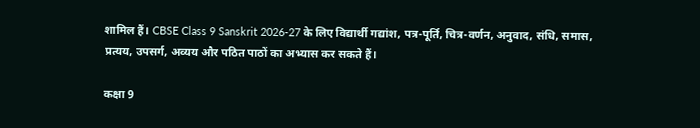शामिल हैं। CBSE Class 9 Sanskrit 2026-27 के लिए विद्यार्थी गद्यांश, पत्र-पूर्ति, चित्र-वर्णन, अनुवाद, संधि, समास, प्रत्यय, उपसर्ग, अव्यय और पठित पाठों का अभ्यास कर सकते हैं।

कक्षा 9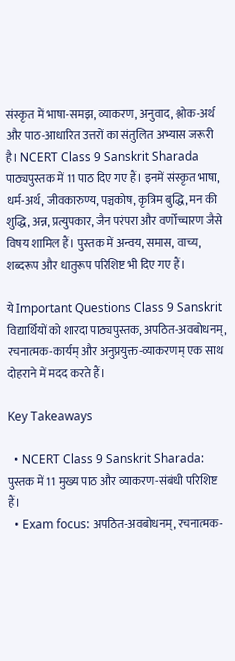संस्कृत में भाषा-समझ, व्याकरण, अनुवाद, श्लोक-अर्थ और पाठ-आधारित उत्तरों का संतुलित अभ्यास जरूरी है। NCERT Class 9 Sanskrit Sharada पाठ्यपुस्तक में 11 पाठ दिए गए हैं। इनमें संस्कृत भाषा, धर्म-अर्थ, जीवकारुण्य, पञ्चकोष, कृत्रिम बुद्धि, मन की शुद्धि, अन्न, प्रत्युपकार, जैन परंपरा और वर्णोच्चारण जैसे विषय शामिल हैं। पुस्तक में अन्वय, समास, वाच्य, शब्दरूप और धातुरूप परिशिष्ट भी दिए गए हैं।

ये Important Questions Class 9 Sanskrit विद्यार्थियों को शारदा पाठ्यपुस्तक, अपठित-अवबोधनम्, रचनात्मक-कार्यम् और अनुप्रयुक्त-व्याकरणम् एक साथ दोहराने में मदद करते हैं।

Key Takeaways

  • NCERT Class 9 Sanskrit Sharada: पुस्तक में 11 मुख्य पाठ और व्याकरण-संबंधी परिशिष्ट हैं।
  • Exam focus: अपठित-अवबोधनम्, रचनात्मक-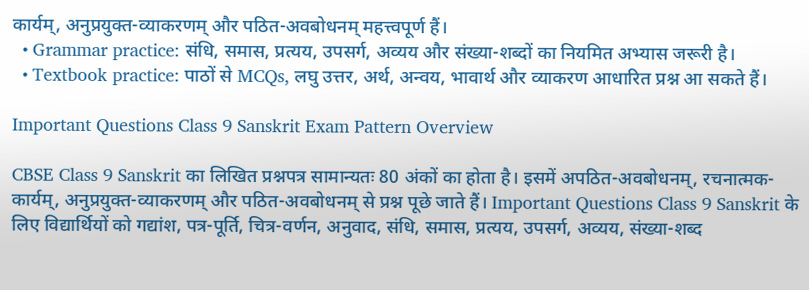कार्यम्, अनुप्रयुक्त-व्याकरणम् और पठित-अवबोधनम् महत्त्वपूर्ण हैं।
  • Grammar practice: संधि, समास, प्रत्यय, उपसर्ग, अव्यय और संख्या-शब्दों का नियमित अभ्यास जरूरी है।
  • Textbook practice: पाठों से MCQs, लघु उत्तर, अर्थ, अन्वय, भावार्थ और व्याकरण आधारित प्रश्न आ सकते हैं।

Important Questions Class 9 Sanskrit Exam Pattern Overview

CBSE Class 9 Sanskrit का लिखित प्रश्नपत्र सामान्यतः 80 अंकों का होता है। इसमें अपठित-अवबोधनम्, रचनात्मक-कार्यम्, अनुप्रयुक्त-व्याकरणम् और पठित-अवबोधनम् से प्रश्न पूछे जाते हैं। Important Questions Class 9 Sanskrit के लिए विद्यार्थियों को गद्यांश, पत्र-पूर्ति, चित्र-वर्णन, अनुवाद, संधि, समास, प्रत्यय, उपसर्ग, अव्यय, संख्या-शब्द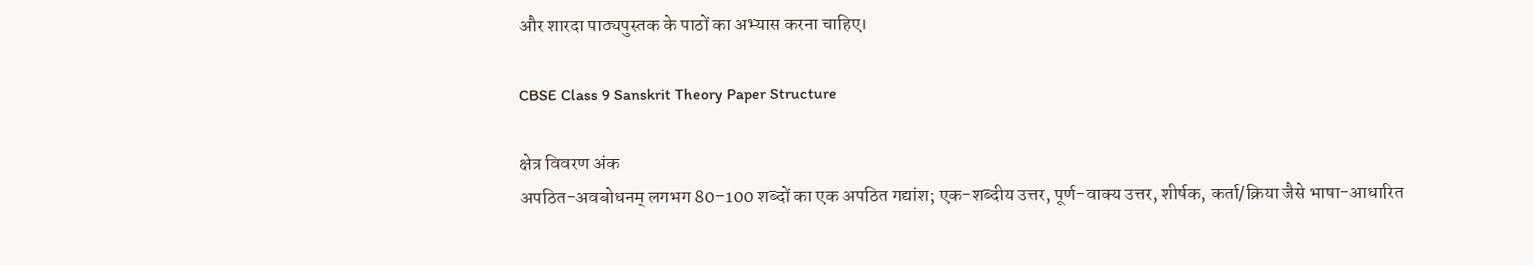और शारदा पाठ्यपुस्तक के पाठों का अभ्यास करना चाहिए।

CBSE Class 9 Sanskrit Theory Paper Structure

क्षेत्र विवरण अंक
अपठित-अवबोधनम् लगभग 80–100 शब्दों का एक अपठित गद्यांश; एक-शब्दीय उत्तर, पूर्ण-वाक्य उत्तर, शीर्षक, कर्ता/क्रिया जैसे भाषा-आधारित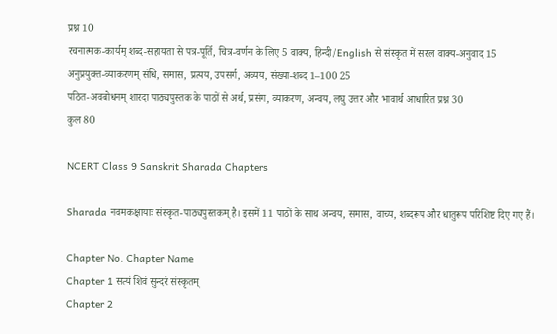प्रश्न 10
रचनात्मक-कार्यम् शब्द-सहायता से पत्र-पूर्ति, चित्र-वर्णन के लिए 5 वाक्य, हिन्दी/English से संस्कृत में सरल वाक्य-अनुवाद 15
अनुप्रयुक्त-व्याकरणम् संधि, समास, प्रत्यय, उपसर्ग, अव्यय, संख्या-शब्द 1–100 25
पठित-अवबोधनम् शारदा पाठ्यपुस्तक के पाठों से अर्थ, प्रसंग, व्याकरण, अन्वय, लघु उत्तर और भावार्थ आधारित प्रश्न 30
कुल 80

NCERT Class 9 Sanskrit Sharada Chapters

Sharada नवमकक्षायाः संस्कृत-पाठ्यपुस्तकम् है। इसमें 11 पाठों के साथ अन्वय, समास, वाच्य, शब्दरूप और धातुरूप परिशिष्ट दिए गए हैं।

Chapter No. Chapter Name
Chapter 1 सत्यं शिवं सुन्दरं संस्कृतम्
Chapter 2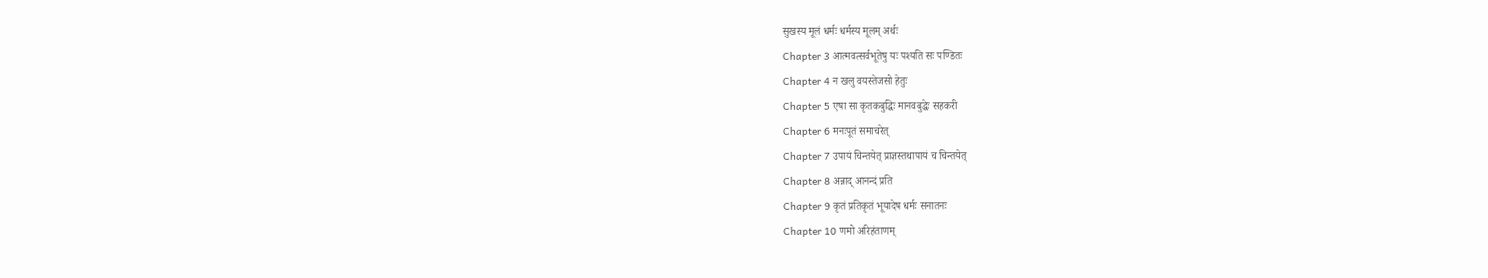सुखस्य मूलं धर्मः धर्मस्य मूलम् अर्थः
Chapter 3 आत्मवत्सर्वभूतेषु यः पश्यति सः पण्डितः
Chapter 4 न खलु वयस्तेजसो हेतुः
Chapter 5 एषा सा कृतकबुद्धिः मानवबुद्धेः सहकरी
Chapter 6 मनःपूतं समाचरेत्
Chapter 7 उपायं चिन्तयेत् प्राज्ञस्तथापायं च चिन्तयेत्
Chapter 8 अन्नाद् आनन्दं प्रति
Chapter 9 कृतं प्रतिकृतं भूयादेष धर्मः सनातनः
Chapter 10 णमो अरिहंताणम्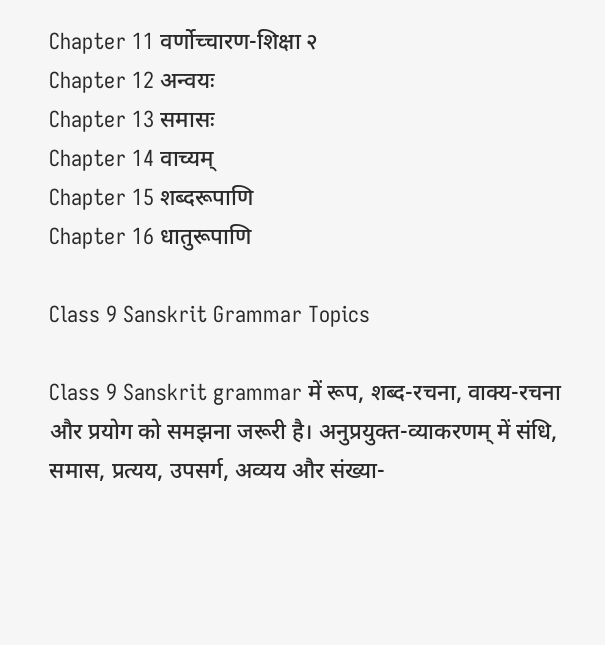Chapter 11 वर्णोच्चारण-शिक्षा २
Chapter 12 अन्वयः
Chapter 13 समासः
Chapter 14 वाच्यम्
Chapter 15 शब्दरूपाणि
Chapter 16 धातुरूपाणि

Class 9 Sanskrit Grammar Topics

Class 9 Sanskrit grammar में रूप, शब्द-रचना, वाक्य-रचना और प्रयोग को समझना जरूरी है। अनुप्रयुक्त-व्याकरणम् में संधि, समास, प्रत्यय, उपसर्ग, अव्यय और संख्या-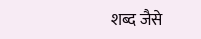शब्द जैसे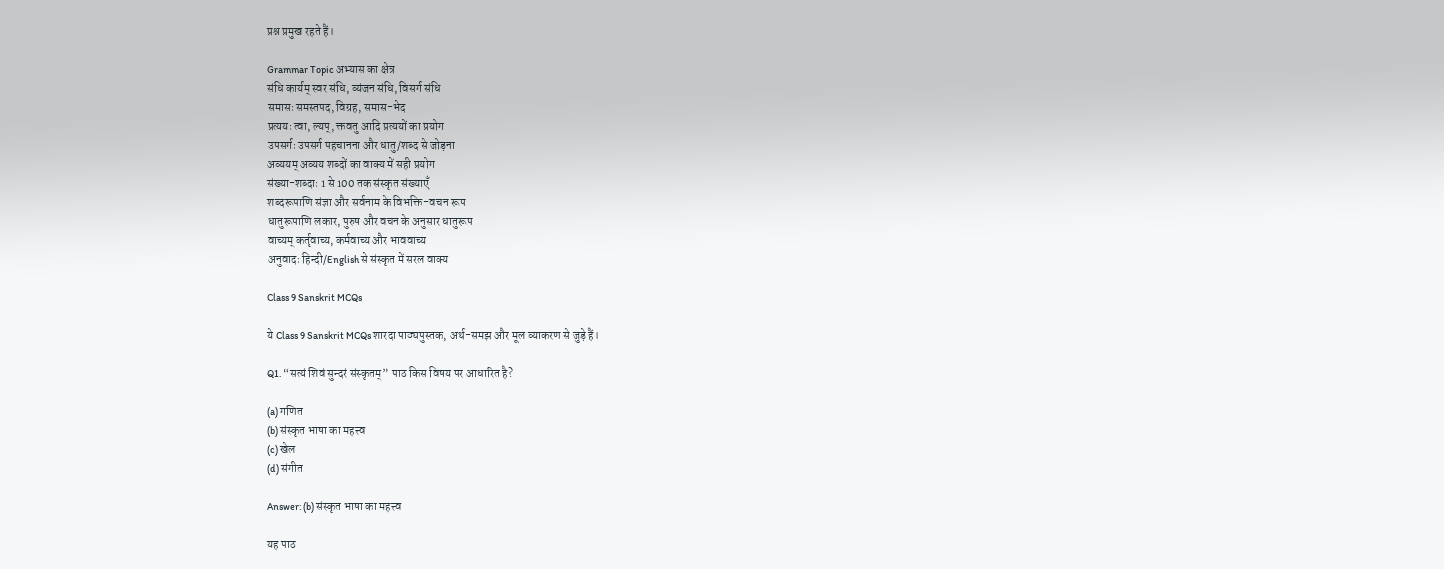प्रश्न प्रमुख रहते हैं।

Grammar Topic अभ्यास का क्षेत्र
संधि कार्यम् स्वर संधि, व्यंजन संधि, विसर्ग संधि
समासः समस्तपद, विग्रह, समास-भेद
प्रत्ययः त्वा, ल्यप्, क्तवतु आदि प्रत्ययों का प्रयोग
उपसर्गः उपसर्ग पहचानना और धातु/शब्द से जोड़ना
अव्ययम् अव्यय शब्दों का वाक्य में सही प्रयोग
संख्या-शब्दाः 1 से 100 तक संस्कृत संख्याएँ
शब्दरूपाणि संज्ञा और सर्वनाम के विभक्ति-वचन रूप
धातुरूपाणि लकार, पुरुष और वचन के अनुसार धातुरूप
वाच्यम् कर्तृवाच्य, कर्मवाच्य और भाववाच्य
अनुवादः हिन्दी/English से संस्कृत में सरल वाक्य

Class 9 Sanskrit MCQs

ये Class 9 Sanskrit MCQs शारदा पाठ्यपुस्तक, अर्थ-समझ और मूल व्याकरण से जुड़े हैं।

Q1. “सत्यं शिवं सुन्दरं संस्कृतम्” पाठ किस विषय पर आधारित है?

(a) गणित
(b) संस्कृत भाषा का महत्त्व
(c) खेल
(d) संगीत

Answer: (b) संस्कृत भाषा का महत्त्व

यह पाठ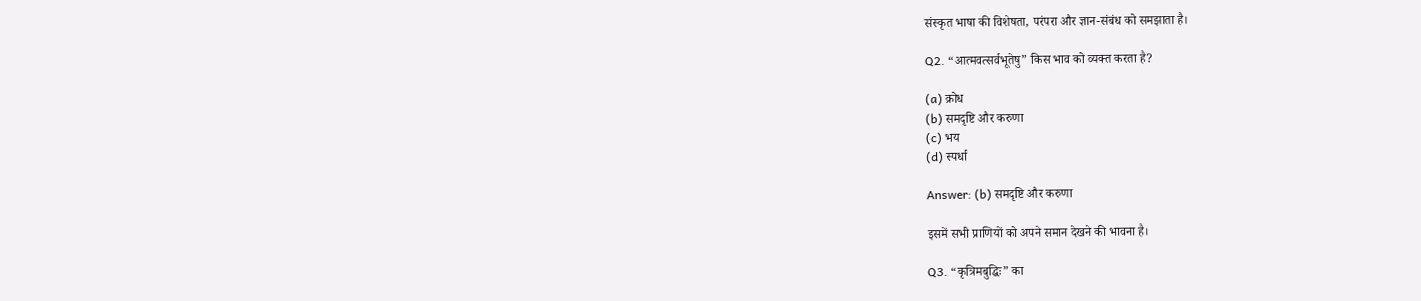संस्कृत भाषा की विशेषता, परंपरा और ज्ञान-संबंध को समझाता है।

Q2. “आत्मवत्सर्वभूतेषु” किस भाव को व्यक्त करता है?

(a) क्रोध
(b) समदृष्टि और करुणा
(c) भय
(d) स्पर्धा

Answer: (b) समदृष्टि और करुणा

इसमें सभी प्राणियों को अपने समान देखने की भावना है।

Q3. “कृत्रिमबुद्धिः” का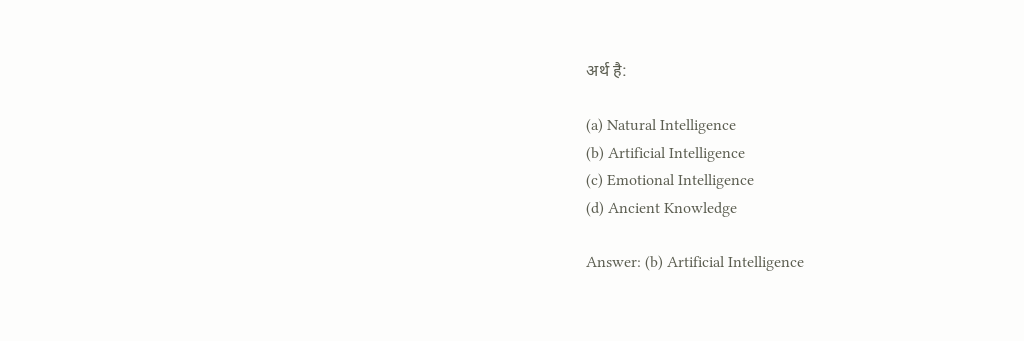अर्थ है:

(a) Natural Intelligence
(b) Artificial Intelligence
(c) Emotional Intelligence
(d) Ancient Knowledge

Answer: (b) Artificial Intelligence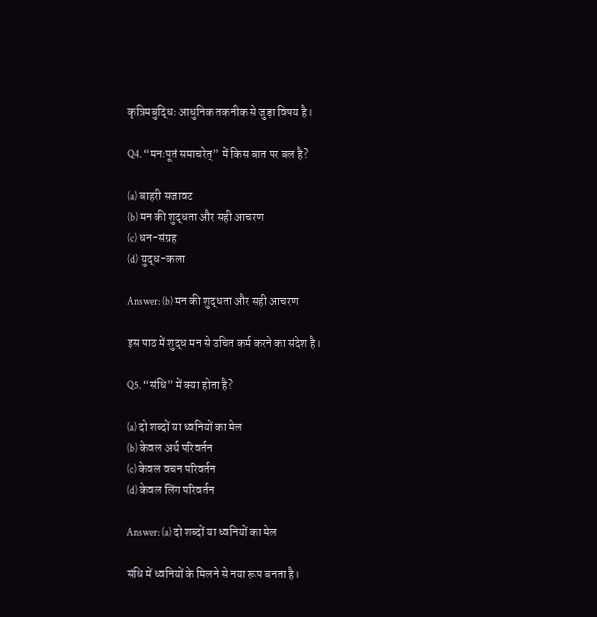कृत्रिमबुद्धिः आधुनिक तकनीक से जुड़ा विषय है।

Q4. “मनःपूतं समाचरेत्” में किस बात पर बल है?

(a) बाहरी सजावट
(b) मन की शुद्धता और सही आचरण
(c) धन-संग्रह
(d) युद्ध-कला

Answer: (b) मन की शुद्धता और सही आचरण

इस पाठ में शुद्ध मन से उचित कर्म करने का संदेश है।

Q5. “संधि” में क्या होता है?

(a) दो शब्दों या ध्वनियों का मेल
(b) केवल अर्थ परिवर्तन
(c) केवल वचन परिवर्तन
(d) केवल लिंग परिवर्तन

Answer: (a) दो शब्दों या ध्वनियों का मेल

संधि में ध्वनियों के मिलने से नया रूप बनता है।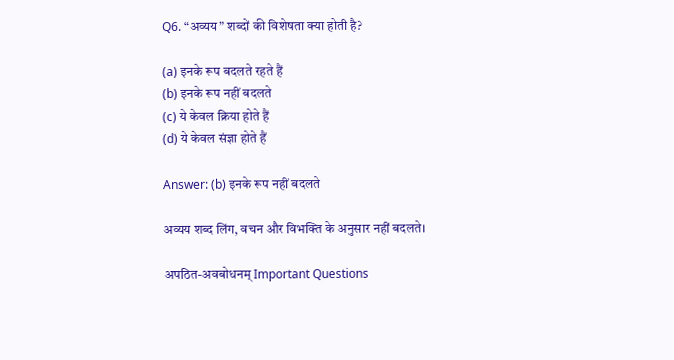Q6. “अव्यय” शब्दों की विशेषता क्या होती है?

(a) इनके रूप बदलते रहते हैं
(b) इनके रूप नहीं बदलते
(c) ये केवल क्रिया होते हैं
(d) ये केवल संज्ञा होते हैं

Answer: (b) इनके रूप नहीं बदलते

अव्यय शब्द लिंग, वचन और विभक्ति के अनुसार नहीं बदलते।

अपठित-अवबोधनम् Important Questions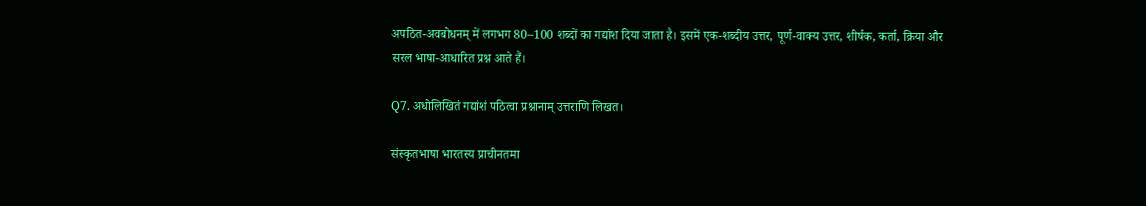अपठित-अवबोधनम् में लगभग 80–100 शब्दों का गद्यांश दिया जाता है। इसमें एक-शब्दीय उत्तर, पूर्ण-वाक्य उत्तर, शीर्षक, कर्ता, क्रिया और सरल भाषा-आधारित प्रश्न आते हैं।

Q7. अधोलिखितं गद्यांशं पठित्वा प्रश्नानाम् उत्तराणि लिखत।

संस्कृतभाषा भारतस्य प्राचीनतमा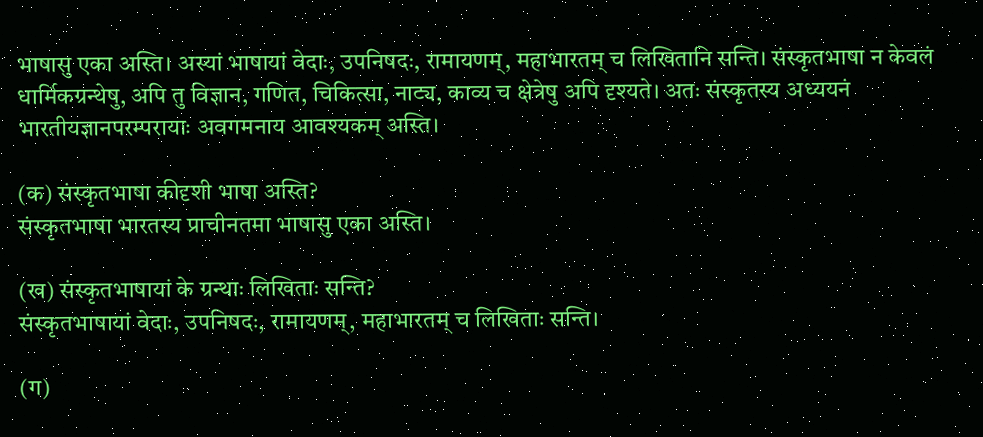भाषासु एका अस्ति। अस्यां भाषायां वेदाः, उपनिषदः, रामायणम्, महाभारतम् च लिखितानि सन्ति। संस्कृतभाषा न केवलं धार्मिकग्रन्थेषु, अपि तु विज्ञान, गणित, चिकित्सा, नाट्य, काव्य च क्षेत्रेषु अपि दृश्यते। अतः संस्कृतस्य अध्ययनं भारतीयज्ञानपरम्परायाः अवगमनाय आवश्यकम् अस्ति।

(क) संस्कृतभाषा कीदृशी भाषा अस्ति?
संस्कृतभाषा भारतस्य प्राचीनतमा भाषासु एका अस्ति।

(ख) संस्कृतभाषायां के ग्रन्थाः लिखिताः सन्ति?
संस्कृतभाषायां वेदाः, उपनिषदः, रामायणम्, महाभारतम् च लिखिताः सन्ति।

(ग)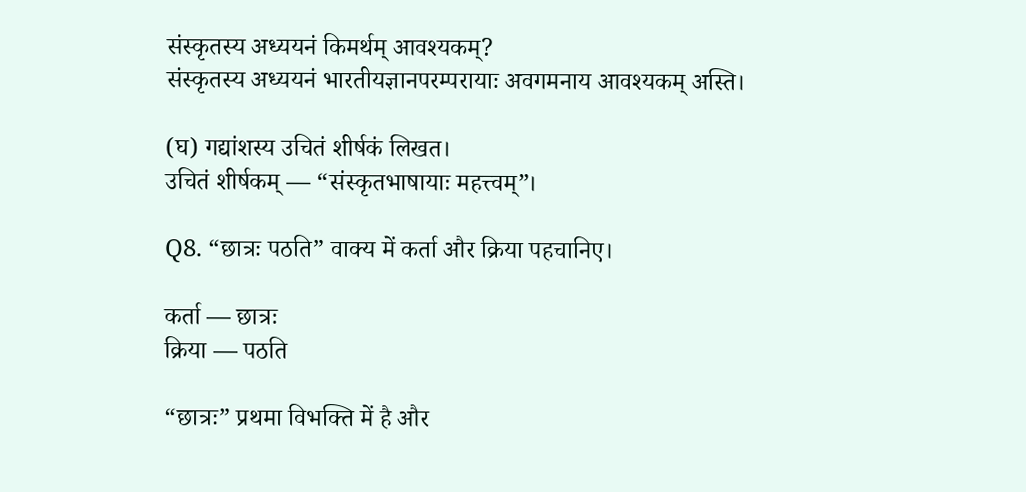संस्कृतस्य अध्ययनं किमर्थम् आवश्यकम्?
संस्कृतस्य अध्ययनं भारतीयज्ञानपरम्परायाः अवगमनाय आवश्यकम् अस्ति।

(घ) गद्यांशस्य उचितं शीर्षकं लिखत।
उचितं शीर्षकम् — “संस्कृतभाषायाः महत्त्वम्”।

Q8. “छात्रः पठति” वाक्य में कर्ता और क्रिया पहचानिए।

कर्ता — छात्रः
क्रिया — पठति

“छात्रः” प्रथमा विभक्ति में है और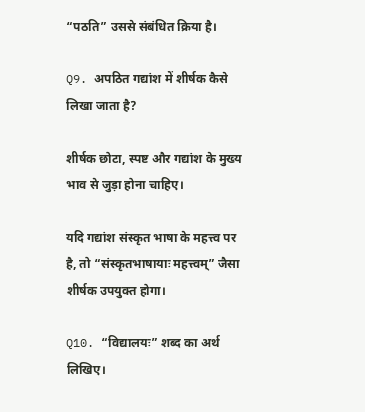“पठति” उससे संबंधित क्रिया है।

Q9. अपठित गद्यांश में शीर्षक कैसे लिखा जाता है?

शीर्षक छोटा, स्पष्ट और गद्यांश के मुख्य भाव से जुड़ा होना चाहिए।

यदि गद्यांश संस्कृत भाषा के महत्त्व पर है, तो “संस्कृतभाषायाः महत्त्वम्” जैसा शीर्षक उपयुक्त होगा।

Q10. “विद्यालयः” शब्द का अर्थ लिखिए।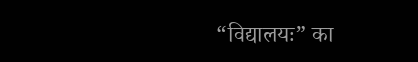“विद्यालयः” का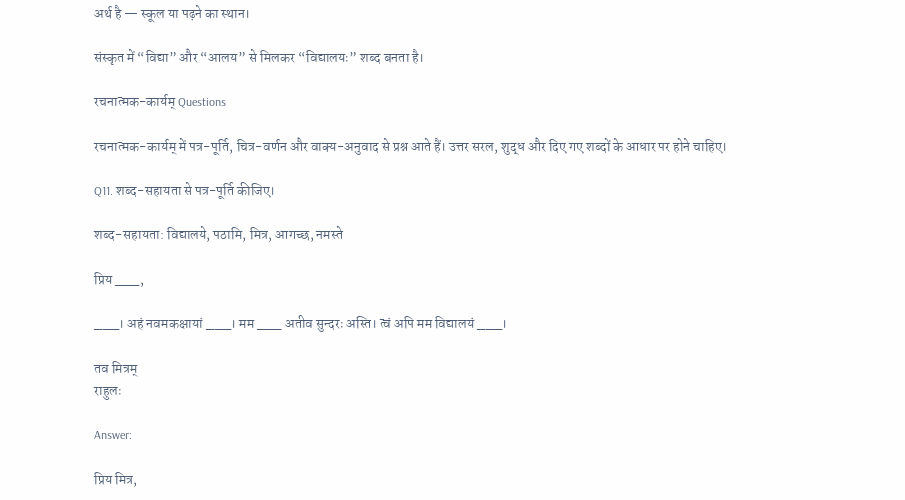अर्थ है — स्कूल या पढ़ने का स्थान।

संस्कृत में “विद्या” और “आलय” से मिलकर “विद्यालयः” शब्द बनता है।

रचनात्मक-कार्यम् Questions

रचनात्मक-कार्यम् में पत्र-पूर्ति, चित्र-वर्णन और वाक्य-अनुवाद से प्रश्न आते हैं। उत्तर सरल, शुद्ध और दिए गए शब्दों के आधार पर होने चाहिए।

Q11. शब्द-सहायता से पत्र-पूर्ति कीजिए।

शब्द-सहायता: विद्यालये, पठामि, मित्र, आगच्छ, नमस्ते

प्रिय ___,

___। अहं नवमकक्षायां ___। मम ___ अतीव सुन्दरः अस्ति। त्वं अपि मम विद्यालयं ___।

तव मित्रम्
राहुलः

Answer:

प्रिय मित्र,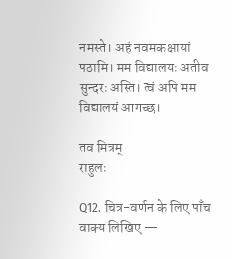नमस्ते। अहं नवमकक्षायां पठामि। मम विद्यालयः अतीव सुन्दरः अस्ति। त्वं अपि मम विद्यालयं आगच्छ।

तव मित्रम्
राहुलः

Q12. चित्र-वर्णन के लिए पाँच वाक्य लिखिए —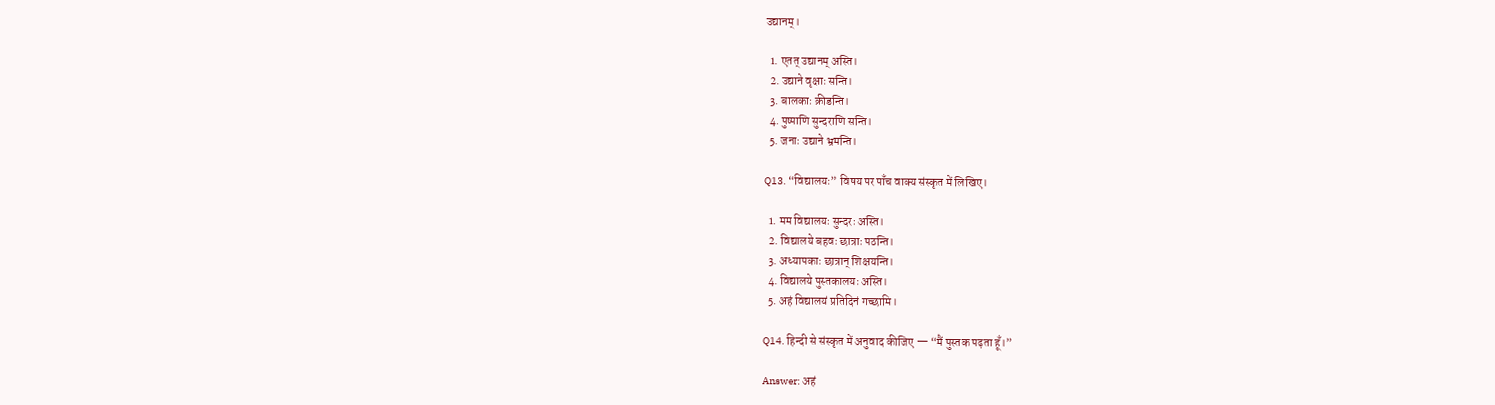उद्यानम्।

  1. एतत् उद्यानम् अस्ति।
  2. उद्याने वृक्षाः सन्ति।
  3. बालकाः क्रीडन्ति।
  4. पुष्पाणि सुन्दराणि सन्ति।
  5. जनाः उद्याने भ्रमन्ति।

Q13. “विद्यालयः” विषय पर पाँच वाक्य संस्कृत में लिखिए।

  1. मम विद्यालयः सुन्दरः अस्ति।
  2. विद्यालये बहवः छात्राः पठन्ति।
  3. अध्यापकाः छात्रान् शिक्षयन्ति।
  4. विद्यालये पुस्तकालयः अस्ति।
  5. अहं विद्यालयं प्रतिदिनं गच्छामि।

Q14. हिन्दी से संस्कृत में अनुवाद कीजिए — “मैं पुस्तक पढ़ता हूँ।”

Answer: अहं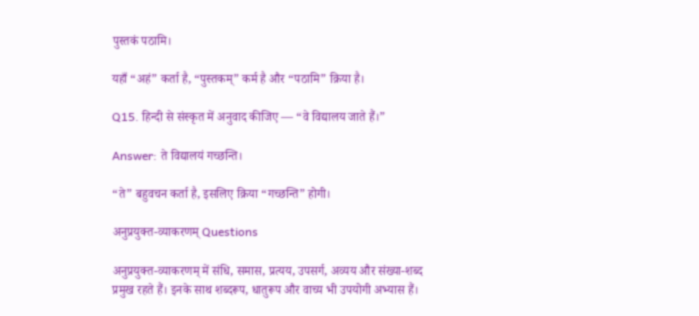पुस्तकं पठामि।

यहाँ “अहं” कर्ता है, “पुस्तकम्” कर्म है और “पठामि” क्रिया है।

Q15. हिन्दी से संस्कृत में अनुवाद कीजिए — “वे विद्यालय जाते हैं।”

Answer: ते विद्यालयं गच्छन्ति।

“ते” बहुवचन कर्ता है, इसलिए क्रिया “गच्छन्ति” होगी।

अनुप्रयुक्त-व्याकरणम् Questions

अनुप्रयुक्त-व्याकरणम् में संधि, समास, प्रत्यय, उपसर्ग, अव्यय और संख्या-शब्द प्रमुख रहते हैं। इनके साथ शब्दरूप, धातुरूप और वाच्य भी उपयोगी अभ्यास हैं।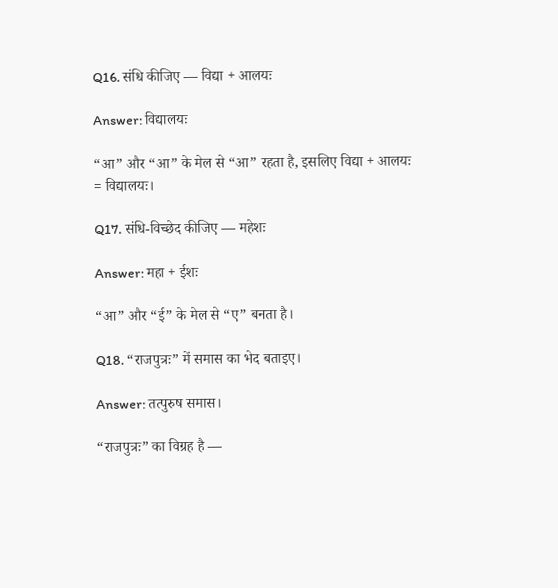Q16. संधि कीजिए — विद्या + आलयः

Answer: विद्यालयः

“आ” और “आ” के मेल से “आ” रहता है, इसलिए विद्या + आलयः = विद्यालयः।

Q17. संधि-विच्छेद कीजिए — महेशः

Answer: महा + ईशः

“आ” और “ई” के मेल से “ए” बनता है।

Q18. “राजपुत्रः” में समास का भेद बताइए।

Answer: तत्पुरुष समास।

“राजपुत्रः” का विग्रह है —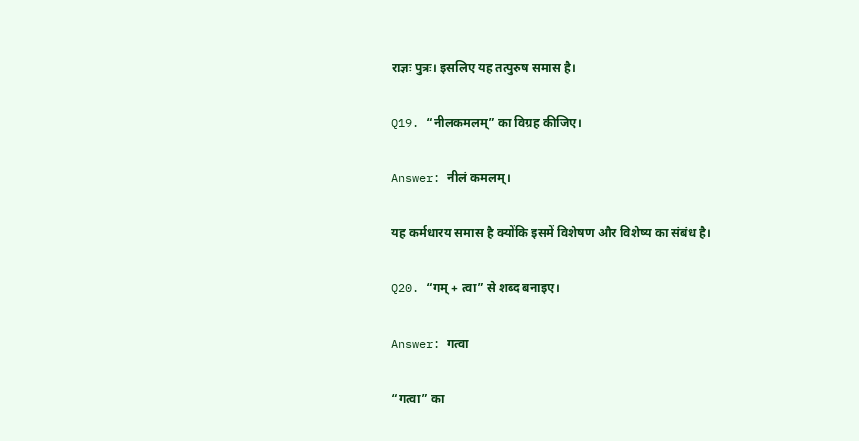राज्ञः पुत्रः। इसलिए यह तत्पुरुष समास है।

Q19. “नीलकमलम्” का विग्रह कीजिए।

Answer: नीलं कमलम्।

यह कर्मधारय समास है क्योंकि इसमें विशेषण और विशेष्य का संबंध है।

Q20. “गम् + त्वा” से शब्द बनाइए।

Answer: गत्वा

“गत्वा” का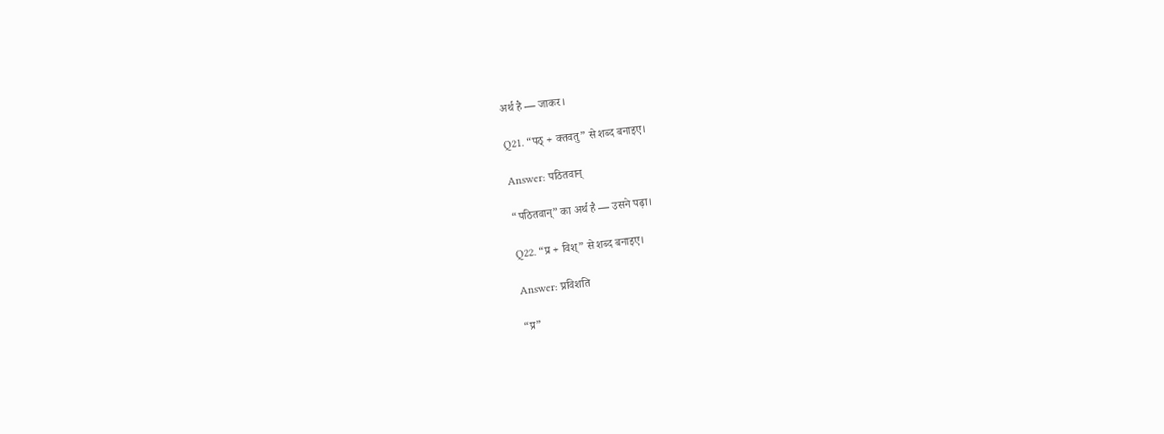अर्थ है — जाकर।

Q21. “पठ् + क्तवतु” से शब्द बनाइए।

Answer: पठितवान्

“पठितवान्” का अर्थ है — उसने पढ़ा।

Q22. “प्र + विश्” से शब्द बनाइए।

Answer: प्रविशति

“प्र”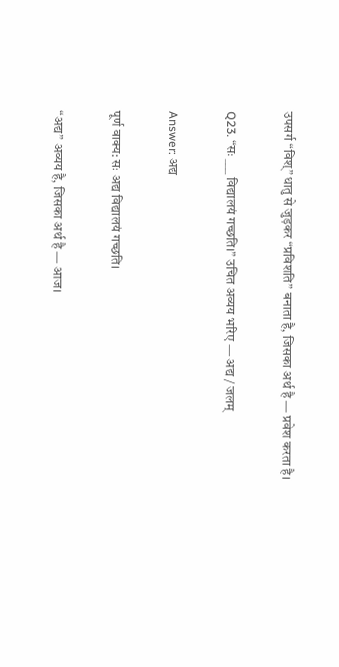उपसर्ग “विश्” धातु से जुड़कर “प्रविशति” बनाता है, जिसका अर्थ है — प्रवेश करता है।

Q23. “सः ___ विद्यालयं गच्छति।” उचित अव्यय भरिए — अद्य / जलम्

Answer: अद्य

पूर्ण वाक्य: सः अद्य विद्यालयं गच्छति।

“अद्य” अव्यय है, जिसका अर्थ है — आज।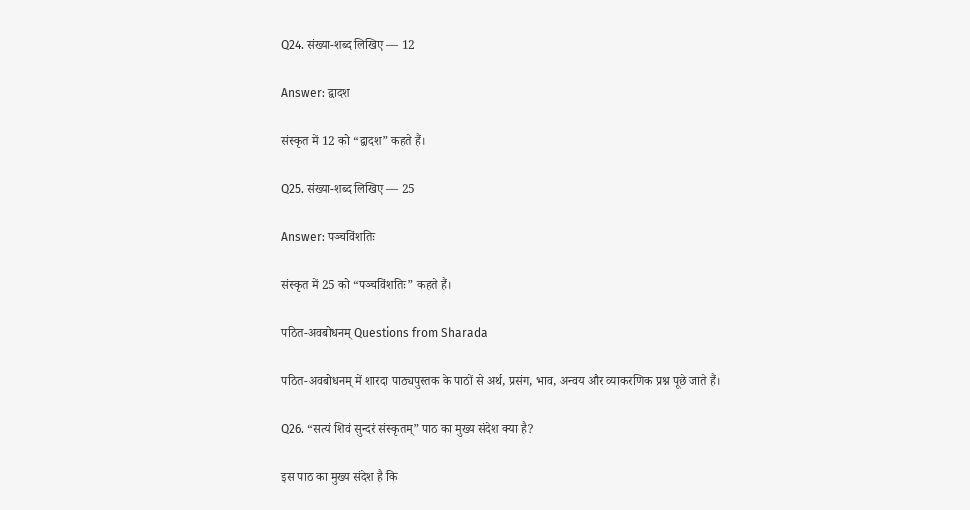Q24. संख्या-शब्द लिखिए — 12

Answer: द्वादश

संस्कृत में 12 को “द्वादश” कहते हैं।

Q25. संख्या-शब्द लिखिए — 25

Answer: पञ्चविंशतिः

संस्कृत में 25 को “पञ्चविंशतिः” कहते हैं।

पठित-अवबोधनम् Questions from Sharada

पठित-अवबोधनम् में शारदा पाठ्यपुस्तक के पाठों से अर्थ, प्रसंग, भाव, अन्वय और व्याकरणिक प्रश्न पूछे जाते हैं।

Q26. “सत्यं शिवं सुन्दरं संस्कृतम्” पाठ का मुख्य संदेश क्या है?

इस पाठ का मुख्य संदेश है कि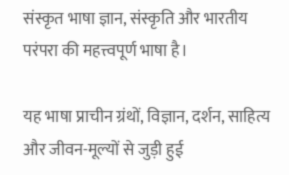संस्कृत भाषा ज्ञान, संस्कृति और भारतीय परंपरा की महत्त्वपूर्ण भाषा है।

यह भाषा प्राचीन ग्रंथों, विज्ञान, दर्शन, साहित्य और जीवन-मूल्यों से जुड़ी हुई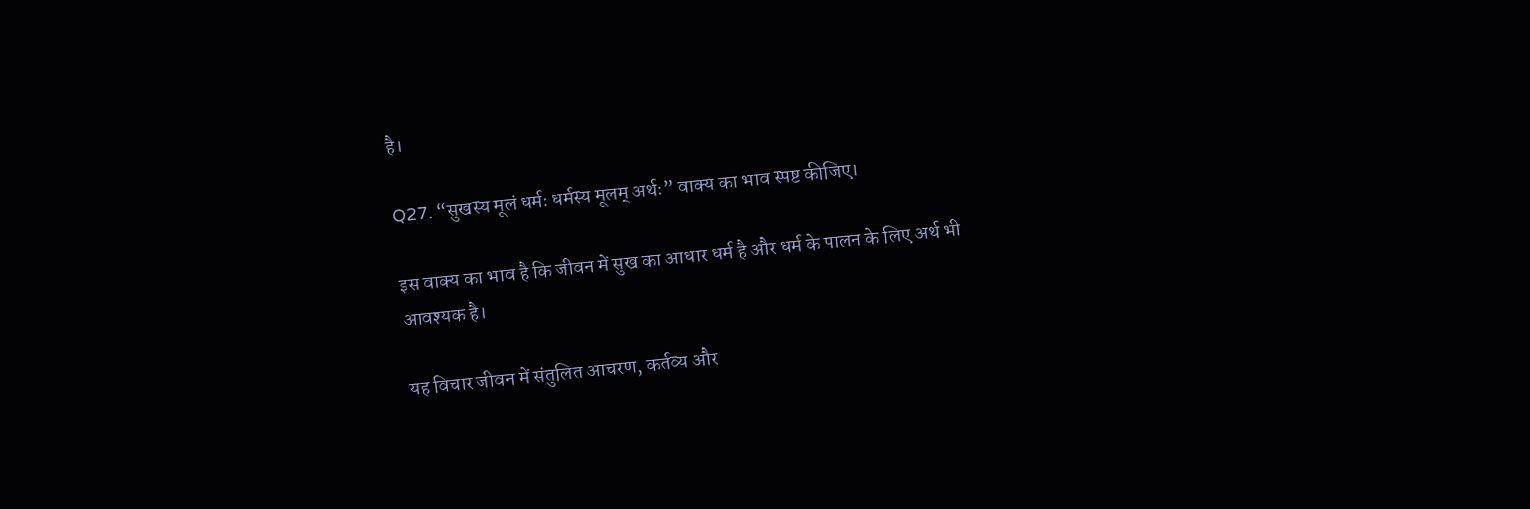है।

Q27. “सुखस्य मूलं धर्मः धर्मस्य मूलम् अर्थः” वाक्य का भाव स्पष्ट कीजिए।

इस वाक्य का भाव है कि जीवन में सुख का आधार धर्म है और धर्म के पालन के लिए अर्थ भी आवश्यक है।

यह विचार जीवन में संतुलित आचरण, कर्तव्य और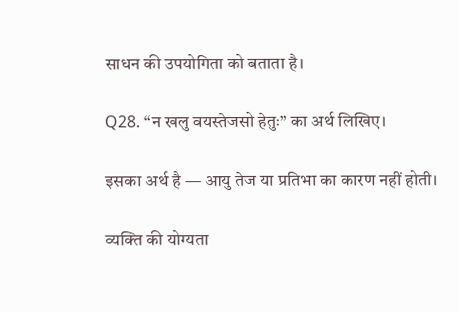साधन की उपयोगिता को बताता है।

Q28. “न खलु वयस्तेजसो हेतुः” का अर्थ लिखिए।

इसका अर्थ है — आयु तेज या प्रतिभा का कारण नहीं होती।

व्यक्ति की योग्यता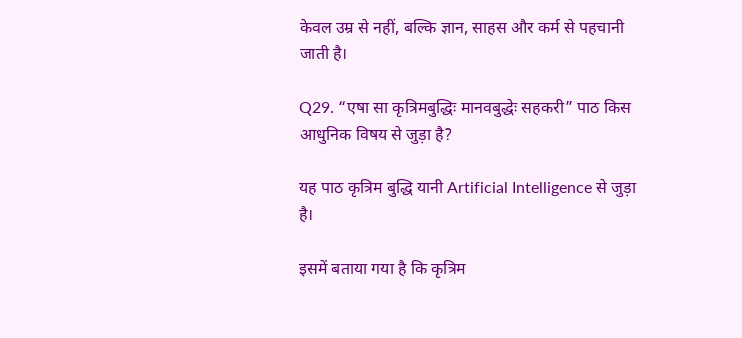केवल उम्र से नहीं, बल्कि ज्ञान, साहस और कर्म से पहचानी जाती है।

Q29. “एषा सा कृत्रिमबुद्धिः मानवबुद्धेः सहकरी” पाठ किस आधुनिक विषय से जुड़ा है?

यह पाठ कृत्रिम बुद्धि यानी Artificial Intelligence से जुड़ा है।

इसमें बताया गया है कि कृत्रिम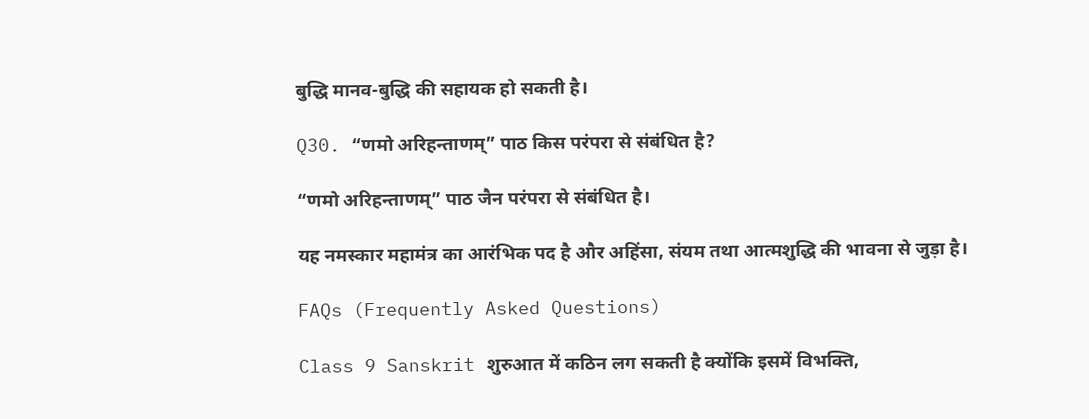बुद्धि मानव-बुद्धि की सहायक हो सकती है।

Q30. “णमो अरिहन्ताणम्” पाठ किस परंपरा से संबंधित है?

“णमो अरिहन्ताणम्” पाठ जैन परंपरा से संबंधित है।

यह नमस्कार महामंत्र का आरंभिक पद है और अहिंसा, संयम तथा आत्मशुद्धि की भावना से जुड़ा है।

FAQs (Frequently Asked Questions)

Class 9 Sanskrit शुरुआत में कठिन लग सकती है क्योंकि इसमें विभक्ति,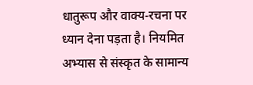धातुरूप और वाक्य-रचना पर ध्यान देना पड़ता है। नियमित अभ्यास से संस्कृत के सामान्य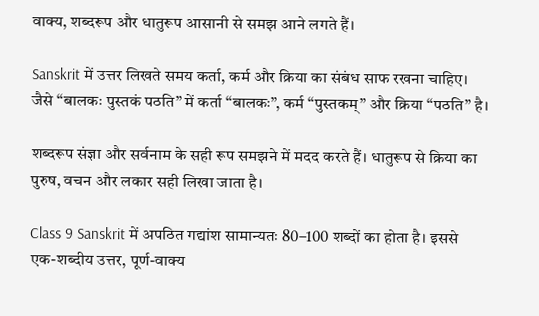वाक्य, शब्दरूप और धातुरूप आसानी से समझ आने लगते हैं।

Sanskrit में उत्तर लिखते समय कर्ता, कर्म और क्रिया का संबंध साफ रखना चाहिए। जैसे “बालकः पुस्तकं पठति” में कर्ता “बालकः”, कर्म “पुस्तकम्” और क्रिया “पठति” है।

शब्दरूप संज्ञा और सर्वनाम के सही रूप समझने में मदद करते हैं। धातुरूप से क्रिया का पुरुष, वचन और लकार सही लिखा जाता है।

Class 9 Sanskrit में अपठित गद्यांश सामान्यतः 80–100 शब्दों का होता है। इससे एक-शब्दीय उत्तर, पूर्ण-वाक्य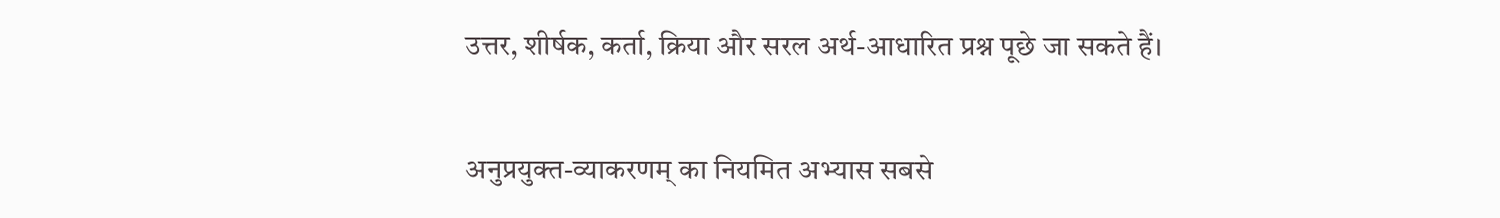उत्तर, शीर्षक, कर्ता, क्रिया और सरल अर्थ-आधारित प्रश्न पूछे जा सकते हैं।

अनुप्रयुक्त-व्याकरणम् का नियमित अभ्यास सबसे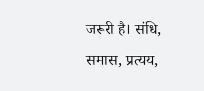जरूरी है। संधि, समास, प्रत्यय,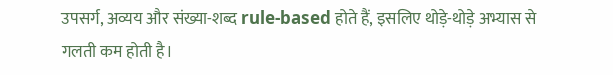उपसर्ग, अव्यय और संख्या-शब्द rule-based होते हैं, इसलिए थोड़े-थोड़े अभ्यास से गलती कम होती है।